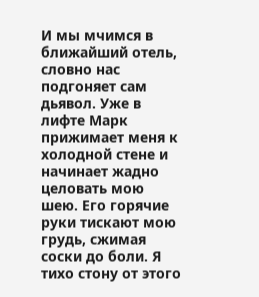И мы мчимся в ближайший отель, словно нас подгоняет сам дьявол. Уже в лифте Марк прижимает меня к холодной стене и начинает жадно целовать мою шею. Его горячие руки тискают мою грудь, сжимая соски до боли. Я тихо стону от этого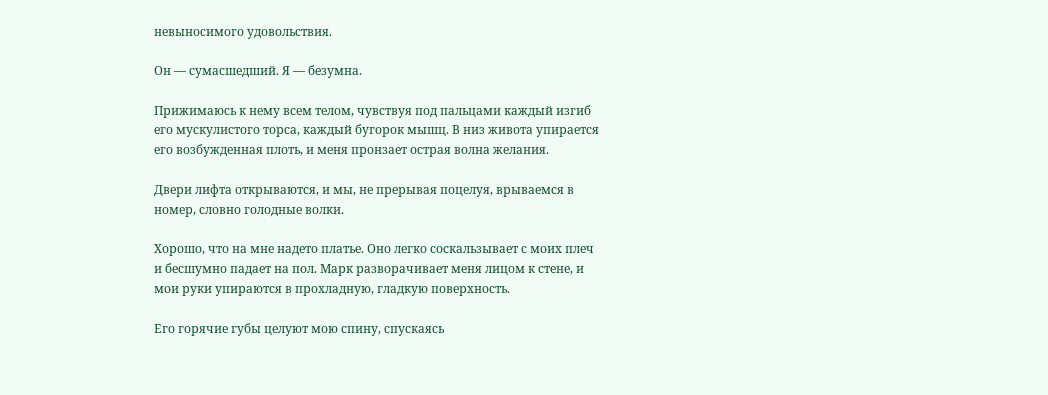невыносимого удовольствия.

Он — сумасшедший. Я — безумна.

Прижимаюсь к нему всем телом, чувствуя под пальцами каждый изгиб его мускулистого торса, каждый бугорок мышц. В низ живота упирается его возбужденная плоть, и меня пронзает острая волна желания.

Двери лифта открываются, и мы, не прерывая поцелуя, врываемся в номер, словно голодные волки.

Хорошо, что на мне надето платье. Оно легко соскальзывает с моих плеч и бесшумно падает на пол. Марк разворачивает меня лицом к стене, и мои руки упираются в прохладную, гладкую поверхность.

Его горячие губы целуют мою спину, спускаясь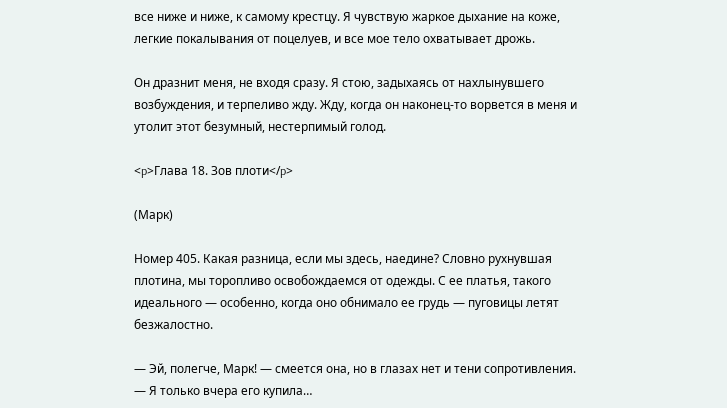все ниже и ниже, к самому крестцу. Я чувствую жаркое дыхание на коже, легкие покалывания от поцелуев, и все мое тело охватывает дрожь.

Он дразнит меня, не входя сразу. Я стою, задыхаясь от нахлынувшего возбуждения, и терпеливо жду. Жду, когда он наконец-то ворвется в меня и утолит этот безумный, нестерпимый голод.

<p>Глава 18. Зов плоти</p>

(Марк)

Номер 405. Какая разница, если мы здесь, наедине? Словно рухнувшая плотина, мы торопливо освобождаемся от одежды. С ее платья, такого идеального — особенно, когда оно обнимало ее грудь — пуговицы летят безжалостно.

— Эй, полегче, Марк! — смеется она, но в глазах нет и тени сопротивления. — Я только вчера его купила…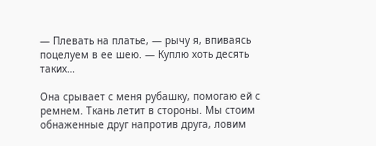— Плевать на платье, — рычу я, впиваясь поцелуем в ее шею. — Куплю хоть десять таких…

Она срывает с меня рубашку, помогаю ей с ремнем. Ткань летит в стороны. Мы стоим обнаженные друг напротив друга, ловим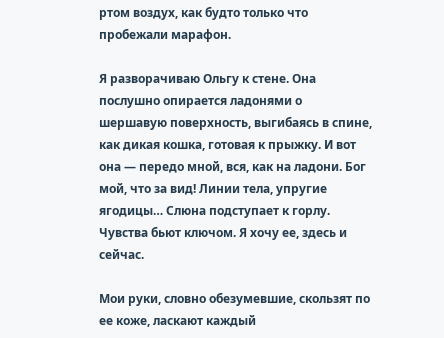ртом воздух, как будто только что пробежали марафон.

Я разворачиваю Ольгу к стене. Она послушно опирается ладонями о шершавую поверхность, выгибаясь в спине, как дикая кошка, готовая к прыжку. И вот она — передо мной, вся, как на ладони. Бог мой, что за вид! Линии тела, упругие ягодицы… Слюна подступает к горлу. Чувства бьют ключом. Я хочу ее, здесь и сейчас.

Мои руки, словно обезумевшие, скользят по ее коже, ласкают каждый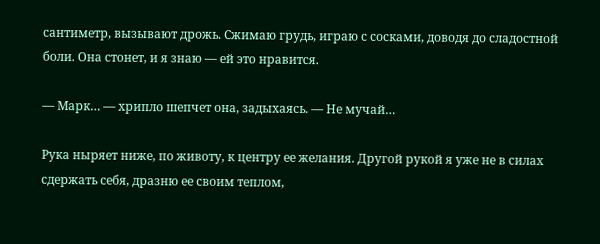сантиметр, вызывают дрожь. Сжимаю грудь, играю с сосками, доводя до сладостной боли. Она стонет, и я знаю — ей это нравится.

— Марк… — хрипло шепчет она, задыхаясь. — Не мучай…

Рука ныряет ниже, по животу, к центру ее желания. Другой рукой я уже не в силах сдержать себя, дразню ее своим теплом,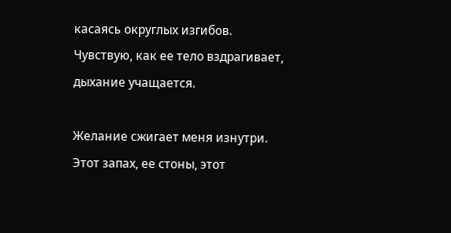касаясь округлых изгибов. Чувствую, как ее тело вздрагивает, дыхание учащается.

Желание сжигает меня изнутри. Этот запах, ее стоны, этот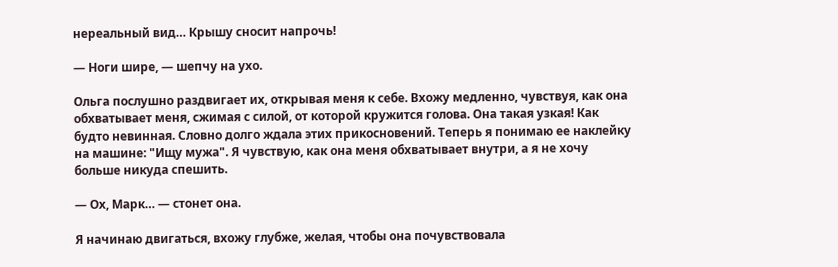нереальный вид… Крышу сносит напрочь!

— Ноги шире, — шепчу на ухо.

Ольга послушно раздвигает их, открывая меня к себе. Вхожу медленно, чувствуя, как она обхватывает меня, сжимая с силой, от которой кружится голова. Она такая узкая! Как будто невинная. Словно долго ждала этих прикосновений. Теперь я понимаю ее наклейку на машине: "Ищу мужа". Я чувствую, как она меня обхватывает внутри, а я не хочу больше никуда спешить.

— Ох, Марк… — стонет она.

Я начинаю двигаться, вхожу глубже, желая, чтобы она почувствовала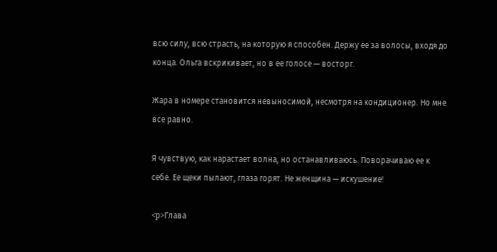всю силу, всю страсть, на которую я способен. Держу ее за волосы, входя до конца. Ольга вскрикивает, но в ее голосе — восторг.

Жара в номере становится невыносимой, несмотря на кондиционер. Но мне все равно.

Я чувствую, как нарастает волна, но останавливаюсь. Поворачиваю ее к себе. Ее щеки пылают, глаза горят. Не женщина — искушение!

<p>Глава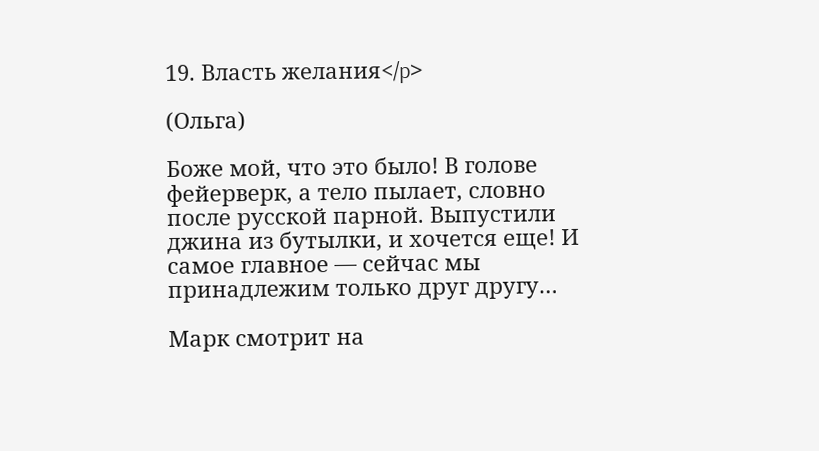19. Власть желания</p>

(Ольга)

Боже мой, что это было! В голове фейерверк, а тело пылает, словно после русской парной. Выпустили джина из бутылки, и хочется еще! И самое главное — сейчас мы принадлежим только друг другу…

Марк смотрит на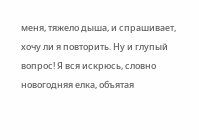меня, тяжело дыша, и спрашивает, хочу ли я повторить. Ну и глупый вопрос! Я вся искрюсь, словно новогодняя елка, объятая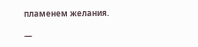пламенем желания.

—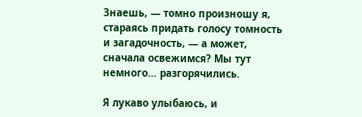Знаешь, — томно произношу я, стараясь придать голосу томность и загадочность, — а может, сначала освежимся? Мы тут немного… разгорячились.

Я лукаво улыбаюсь, и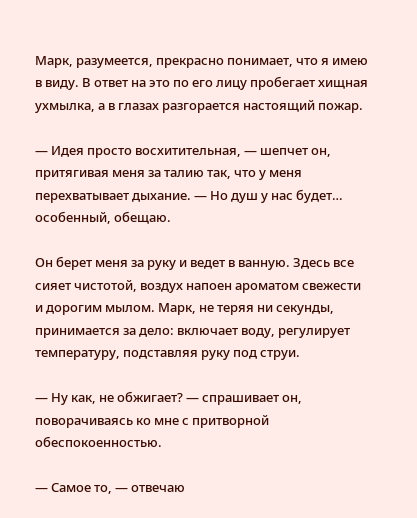Марк, разумеется, прекрасно понимает, что я имею в виду. В ответ на это по его лицу пробегает хищная ухмылка, а в глазах разгорается настоящий пожар.

— Идея просто восхитительная, — шепчет он, притягивая меня за талию так, что у меня перехватывает дыхание. — Но душ у нас будет… особенный, обещаю.

Он берет меня за руку и ведет в ванную. Здесь все сияет чистотой, воздух напоен ароматом свежести и дорогим мылом. Марк, не теряя ни секунды, принимается за дело: включает воду, регулирует температуру, подставляя руку под струи.

— Ну как, не обжигает? — спрашивает он, поворачиваясь ко мне с притворной обеспокоенностью.

— Самое то, — отвечаю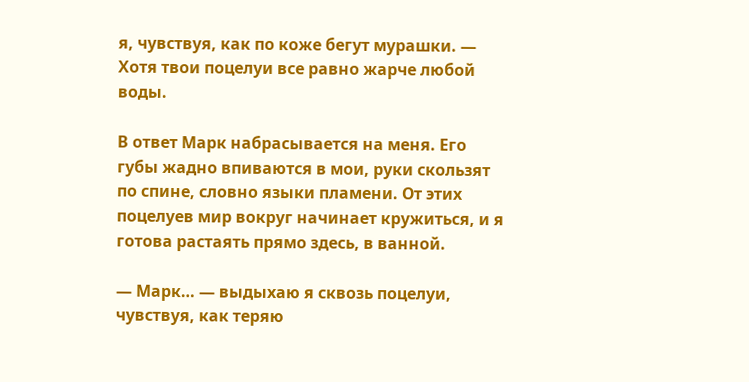я, чувствуя, как по коже бегут мурашки. — Хотя твои поцелуи все равно жарче любой воды.

В ответ Марк набрасывается на меня. Его губы жадно впиваются в мои, руки скользят по спине, словно языки пламени. От этих поцелуев мир вокруг начинает кружиться, и я готова растаять прямо здесь, в ванной.

— Марк… — выдыхаю я сквозь поцелуи, чувствуя, как теряю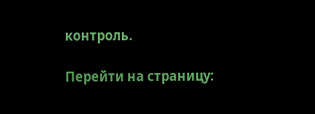контроль.

Перейти на страницу: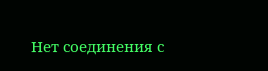Нет соединения с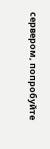сервером, попробуйте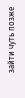зайти чуть позже